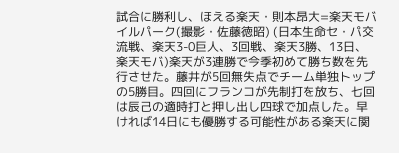試合に勝利し、ほえる楽天・則本昂大=楽天モバイルパーク(撮影・佐藤徳昭) (日本生命セ・パ交流戦、楽天3-0巨人、3回戦、楽天3勝、13日、楽天モバ)楽天が3連勝で今季初めて勝ち数を先行させた。藤井が5回無失点でチーム単独トップの5勝目。四回にフランコが先制打を放ち、七回は辰己の適時打と押し出し四球で加点した。早ければ14日にも優勝する可能性がある楽天に関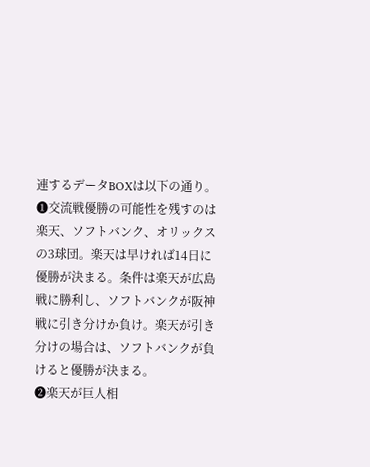連するデータBOXは以下の通り。
❶交流戦優勝の可能性を残すのは楽天、ソフトバンク、オリックスの3球団。楽天は早ければ14日に優勝が決まる。条件は楽天が広島戦に勝利し、ソフトバンクが阪神戦に引き分けか負け。楽天が引き分けの場合は、ソフトバンクが負けると優勝が決まる。
❷楽天が巨人相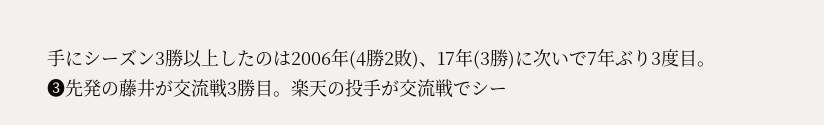手にシーズン3勝以上したのは2006年(4勝2敗)、17年(3勝)に次いで7年ぶり3度目。
❸先発の藤井が交流戦3勝目。楽天の投手が交流戦でシー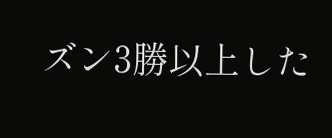ズン3勝以上した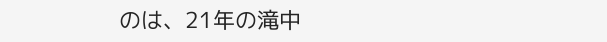のは、21年の滝中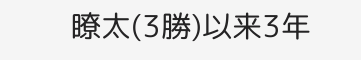瞭太(3勝)以来3年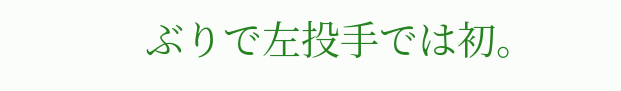ぶりで左投手では初。